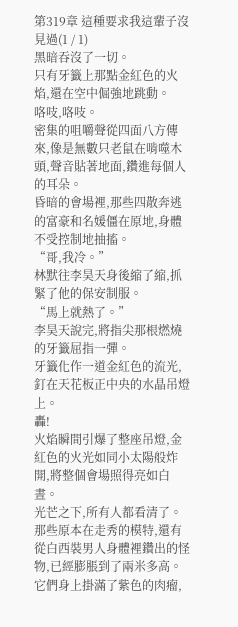第319章 這種要求我這輩子沒見過(1 / 1)
黑暗吞沒了一切。
只有牙籤上那點金紅色的火焰,還在空中倔強地跳動。
咯吱,咯吱。
密集的咀嚼聲從四面八方傳來,像是無數只老鼠在啃噬木頭,聲音貼著地面,鑽進每個人的耳朵。
昏暗的會場裡,那些四散奔逃的富豪和名媛僵在原地,身體不受控制地抽搐。
“哥,我冷。”
林默往李昊天身後縮了縮,抓緊了他的保安制服。
“馬上就熱了。”
李昊天說完,將指尖那根燃燒的牙籤屈指一彈。
牙籤化作一道金紅色的流光,釘在天花板正中央的水晶吊燈上。
轟!
火焰瞬間引爆了整座吊燈,金紅色的火光如同小太陽般炸開,將整個會場照得亮如白晝。
光芒之下,所有人都看清了。
那些原本在走秀的模特,還有從白西裝男人身體裡鑽出的怪物,已經膨脹到了兩米多高。
它們身上掛滿了紫色的肉瘤,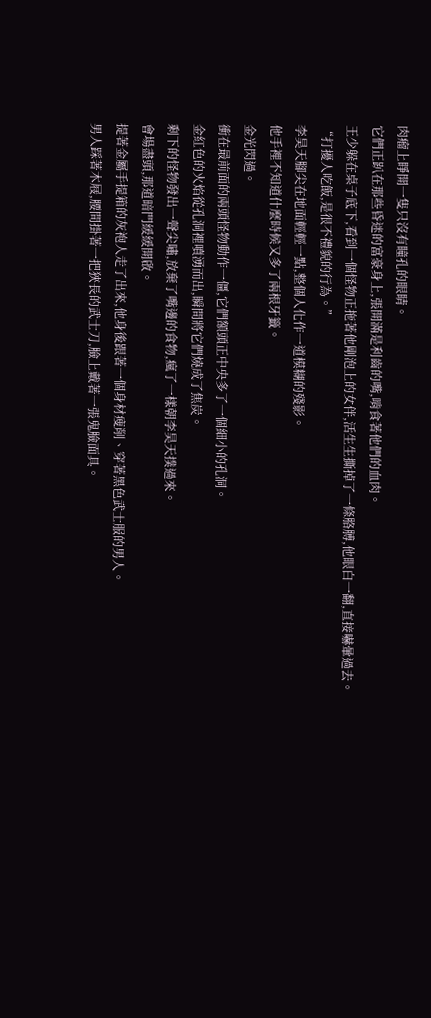肉瘤上睜開一隻只沒有瞳孔的眼睛。
它們正趴在那些昏迷的富豪身上,張開滿是利齒的嘴,啃食著他們的血肉。
王少躲在桌子底下,看到一個怪物正拖著他剛泡上的女伴,活生生撕掉了一條胳膊,他眼白一翻,直接嚇暈過去。
“打擾人吃飯,是很不禮貌的行為。”
李昊天腳尖在地面輕輕一點,整個人化作一道模糊的殘影。
他手裡不知道什麼時候又多了兩根牙籤。
金光閃過。
衝在最前面的兩頭怪物動作一僵,它們額頭正中央多了一個細小的孔洞。
金紅色的火焰從孔洞裡噴湧而出,瞬間將它們燒成了焦炭。
剩下的怪物發出一聲尖嘯,放棄了嘴邊的食物,瘋了一樣朝李昊天撲過來。
會場盡頭,那道暗門緩緩開啟。
提著金屬手提箱的灰袍人走了出來,他身後跟著一個身材瘦削、穿著黑色武士服的男人。
男人踩著木屐,腰間掛著一把狹長的武士刀,臉上戴著一張鬼臉面具。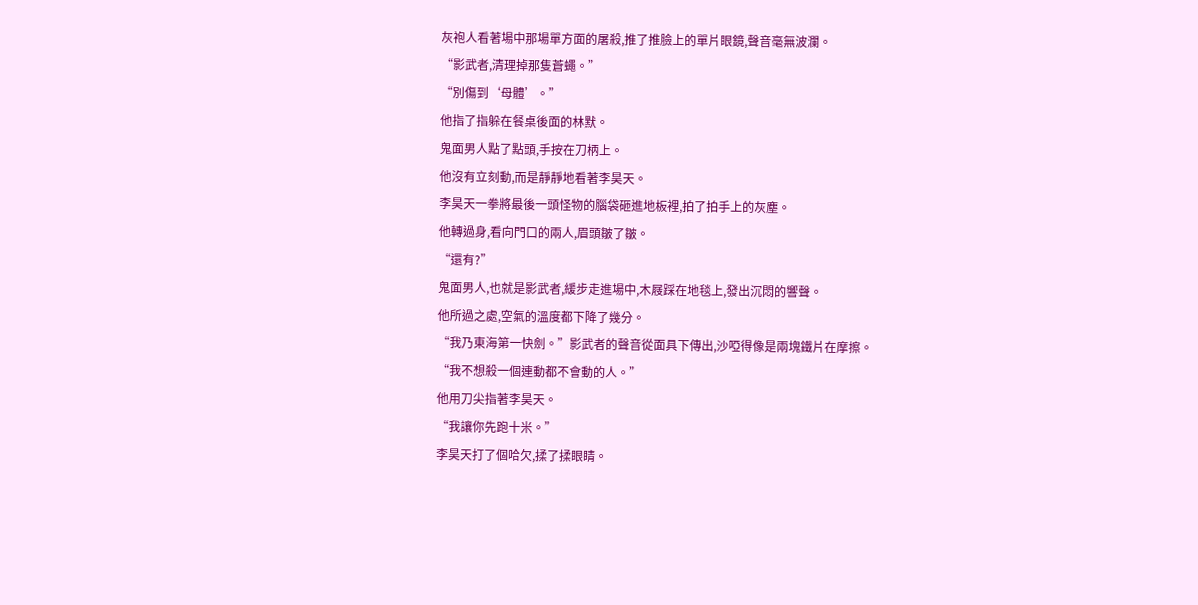灰袍人看著場中那場單方面的屠殺,推了推臉上的單片眼鏡,聲音毫無波瀾。
“影武者,清理掉那隻蒼蠅。”
“別傷到‘母體’。”
他指了指躲在餐桌後面的林默。
鬼面男人點了點頭,手按在刀柄上。
他沒有立刻動,而是靜靜地看著李昊天。
李昊天一拳將最後一頭怪物的腦袋砸進地板裡,拍了拍手上的灰塵。
他轉過身,看向門口的兩人,眉頭皺了皺。
“還有?”
鬼面男人,也就是影武者,緩步走進場中,木屐踩在地毯上,發出沉悶的響聲。
他所過之處,空氣的溫度都下降了幾分。
“我乃東海第一快劍。”影武者的聲音從面具下傳出,沙啞得像是兩塊鐵片在摩擦。
“我不想殺一個連動都不會動的人。”
他用刀尖指著李昊天。
“我讓你先跑十米。”
李昊天打了個哈欠,揉了揉眼睛。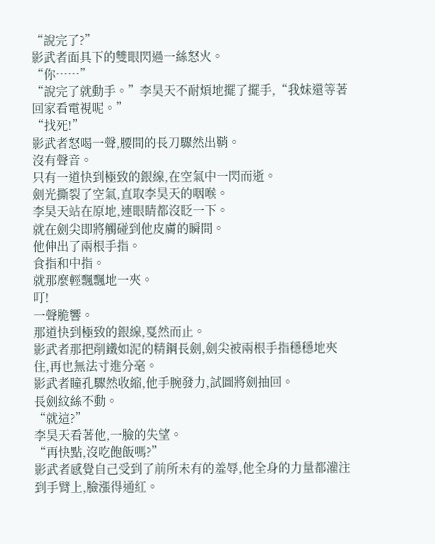“說完了?”
影武者面具下的雙眼閃過一絲怒火。
“你……”
“說完了就動手。”李昊天不耐煩地擺了擺手,“我妹還等著回家看電視呢。”
“找死!”
影武者怒喝一聲,腰間的長刀驟然出鞘。
沒有聲音。
只有一道快到極致的銀線,在空氣中一閃而逝。
劍光撕裂了空氣,直取李昊天的咽喉。
李昊天站在原地,連眼睛都沒眨一下。
就在劍尖即將觸碰到他皮膚的瞬間。
他伸出了兩根手指。
食指和中指。
就那麼輕飄飄地一夾。
叮!
一聲脆響。
那道快到極致的銀線,戛然而止。
影武者那把削鐵如泥的精鋼長劍,劍尖被兩根手指穩穩地夾住,再也無法寸進分毫。
影武者瞳孔驟然收縮,他手腕發力,試圖將劍抽回。
長劍紋絲不動。
“就這?”
李昊天看著他,一臉的失望。
“再快點,沒吃飽飯嗎?”
影武者感覺自己受到了前所未有的羞辱,他全身的力量都灌注到手臂上,臉漲得通紅。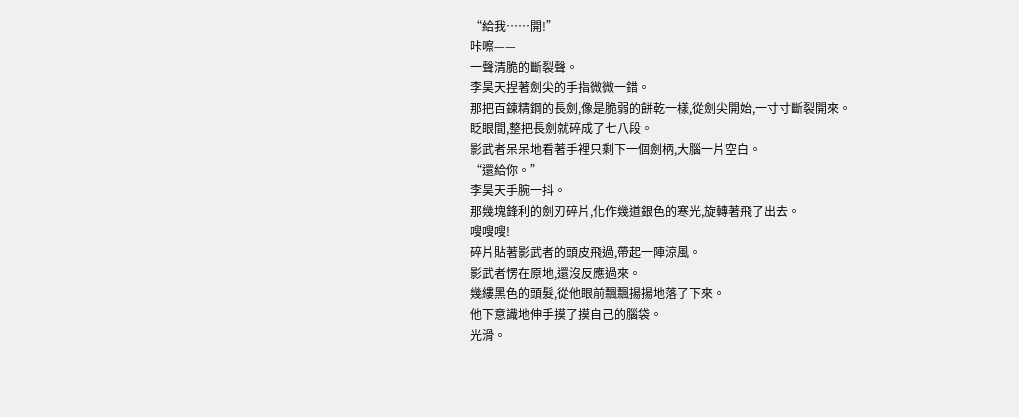“給我……開!”
咔嚓——
一聲清脆的斷裂聲。
李昊天捏著劍尖的手指微微一錯。
那把百鍊精鋼的長劍,像是脆弱的餅乾一樣,從劍尖開始,一寸寸斷裂開來。
眨眼間,整把長劍就碎成了七八段。
影武者呆呆地看著手裡只剩下一個劍柄,大腦一片空白。
“還給你。”
李昊天手腕一抖。
那幾塊鋒利的劍刃碎片,化作幾道銀色的寒光,旋轉著飛了出去。
嗖嗖嗖!
碎片貼著影武者的頭皮飛過,帶起一陣涼風。
影武者愣在原地,還沒反應過來。
幾縷黑色的頭髮,從他眼前飄飄揚揚地落了下來。
他下意識地伸手摸了摸自己的腦袋。
光滑。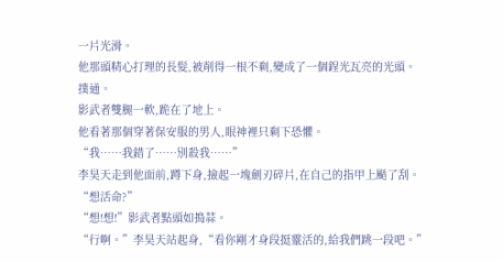一片光滑。
他那頭精心打理的長髮,被削得一根不剩,變成了一個鋥光瓦亮的光頭。
撲通。
影武者雙腿一軟,跪在了地上。
他看著那個穿著保安服的男人,眼神裡只剩下恐懼。
“我……我錯了……別殺我……”
李昊天走到他面前,蹲下身,撿起一塊劍刃碎片,在自己的指甲上颳了刮。
“想活命?”
“想!想!”影武者點頭如搗蒜。
“行啊。”李昊天站起身,“看你剛才身段挺靈活的,給我們跳一段吧。”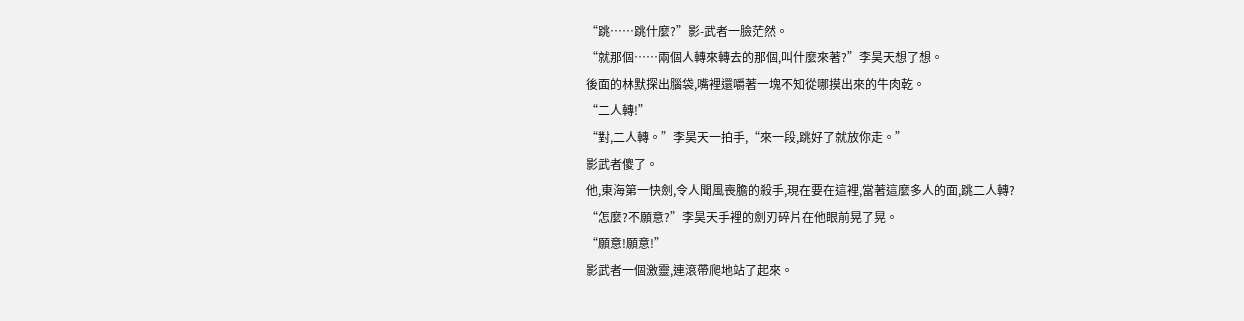“跳……跳什麼?”影-武者一臉茫然。
“就那個……兩個人轉來轉去的那個,叫什麼來著?”李昊天想了想。
後面的林默探出腦袋,嘴裡還嚼著一塊不知從哪摸出來的牛肉乾。
“二人轉!”
“對,二人轉。”李昊天一拍手,“來一段,跳好了就放你走。”
影武者傻了。
他,東海第一快劍,令人聞風喪膽的殺手,現在要在這裡,當著這麼多人的面,跳二人轉?
“怎麼?不願意?”李昊天手裡的劍刃碎片在他眼前晃了晃。
“願意!願意!”
影武者一個激靈,連滾帶爬地站了起來。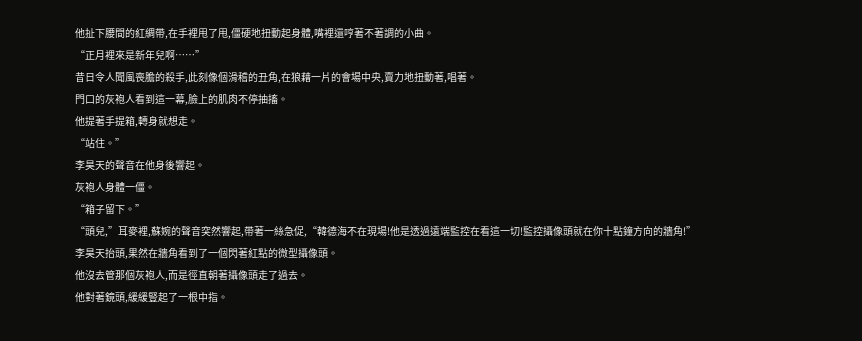他扯下腰間的紅綢帶,在手裡甩了甩,僵硬地扭動起身體,嘴裡還哼著不著調的小曲。
“正月裡來是新年兒啊……”
昔日令人聞風喪膽的殺手,此刻像個滑稽的丑角,在狼藉一片的會場中央,賣力地扭動著,唱著。
門口的灰袍人看到這一幕,臉上的肌肉不停抽搐。
他提著手提箱,轉身就想走。
“站住。”
李昊天的聲音在他身後響起。
灰袍人身體一僵。
“箱子留下。”
“頭兒,”耳麥裡,蘇婉的聲音突然響起,帶著一絲急促,“韓德海不在現場!他是透過遠端監控在看這一切!監控攝像頭就在你十點鐘方向的牆角!”
李昊天抬頭,果然在牆角看到了一個閃著紅點的微型攝像頭。
他沒去管那個灰袍人,而是徑直朝著攝像頭走了過去。
他對著鏡頭,緩緩豎起了一根中指。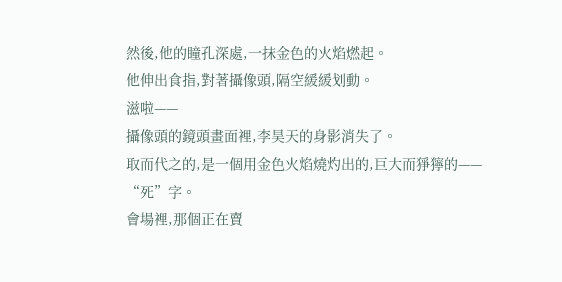然後,他的瞳孔深處,一抹金色的火焰燃起。
他伸出食指,對著攝像頭,隔空緩緩划動。
滋啦——
攝像頭的鏡頭畫面裡,李昊天的身影消失了。
取而代之的,是一個用金色火焰燒灼出的,巨大而猙獰的——
“死”字。
會場裡,那個正在賣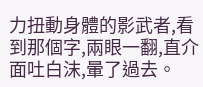力扭動身體的影武者,看到那個字,兩眼一翻,直介面吐白沫,暈了過去。